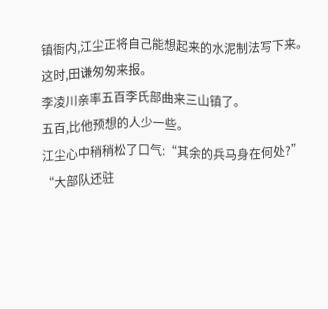镇衙内,江尘正将自己能想起来的水泥制法写下来。
这时,田谦匆匆来报。
李凌川亲率五百李氏部曲来三山镇了。
五百,比他预想的人少一些。
江尘心中稍稍松了口气:“其余的兵马身在何处?”
“大部队还驻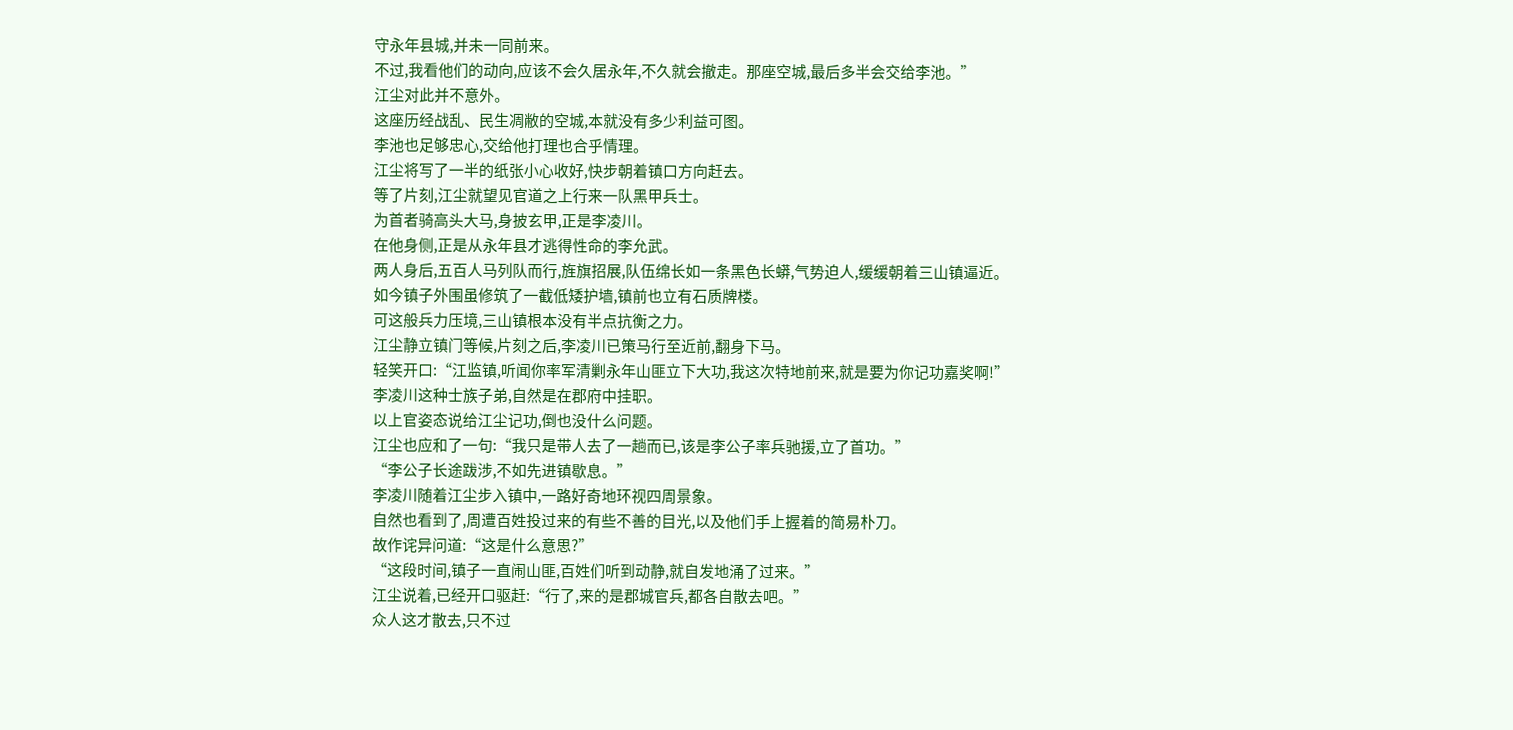守永年县城,并未一同前来。
不过,我看他们的动向,应该不会久居永年,不久就会撤走。那座空城,最后多半会交给李池。”
江尘对此并不意外。
这座历经战乱、民生凋敝的空城,本就没有多少利益可图。
李池也足够忠心,交给他打理也合乎情理。
江尘将写了一半的纸张小心收好,快步朝着镇口方向赶去。
等了片刻,江尘就望见官道之上行来一队黑甲兵士。
为首者骑高头大马,身披玄甲,正是李凌川。
在他身侧,正是从永年县才逃得性命的李允武。
两人身后,五百人马列队而行,旌旗招展,队伍绵长如一条黑色长蟒,气势迫人,缓缓朝着三山镇逼近。
如今镇子外围虽修筑了一截低矮护墙,镇前也立有石质牌楼。
可这般兵力压境,三山镇根本没有半点抗衡之力。
江尘静立镇门等候,片刻之后,李凌川已策马行至近前,翻身下马。
轻笑开口:“江监镇,听闻你率军清剿永年山匪立下大功,我这次特地前来,就是要为你记功嘉奖啊!”
李凌川这种士族子弟,自然是在郡府中挂职。
以上官姿态说给江尘记功,倒也没什么问题。
江尘也应和了一句:“我只是带人去了一趟而已,该是李公子率兵驰援,立了首功。”
“李公子长途跋涉,不如先进镇歇息。”
李凌川随着江尘步入镇中,一路好奇地环视四周景象。
自然也看到了,周遭百姓投过来的有些不善的目光,以及他们手上握着的简易朴刀。
故作诧异问道:“这是什么意思?”
“这段时间,镇子一直闹山匪,百姓们听到动静,就自发地涌了过来。”
江尘说着,已经开口驱赶:“行了,来的是郡城官兵,都各自散去吧。”
众人这才散去,只不过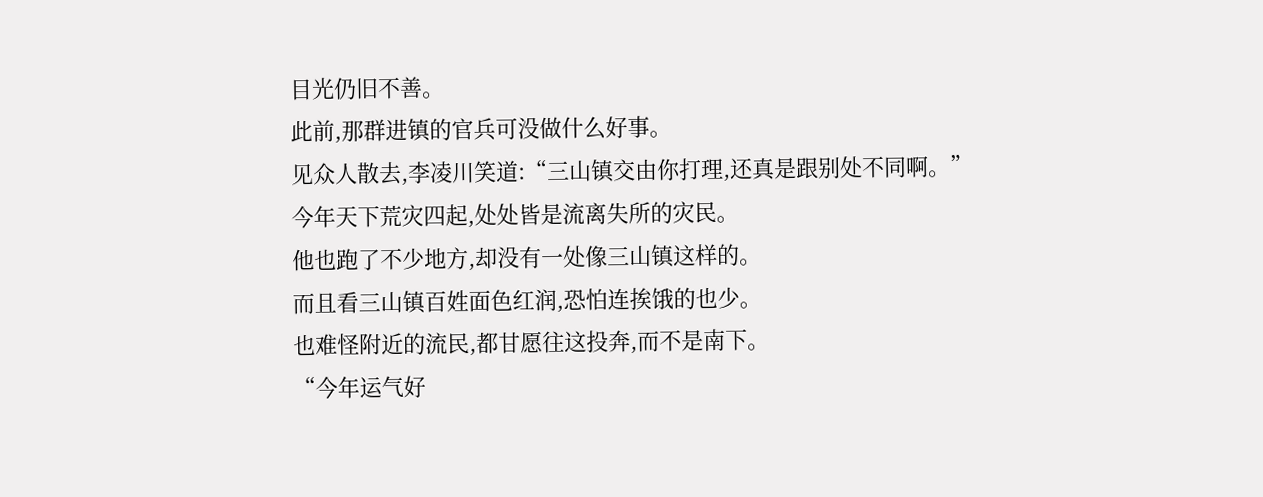目光仍旧不善。
此前,那群进镇的官兵可没做什么好事。
见众人散去,李凌川笑道:“三山镇交由你打理,还真是跟别处不同啊。”
今年天下荒灾四起,处处皆是流离失所的灾民。
他也跑了不少地方,却没有一处像三山镇这样的。
而且看三山镇百姓面色红润,恐怕连挨饿的也少。
也难怪附近的流民,都甘愿往这投奔,而不是南下。
“今年运气好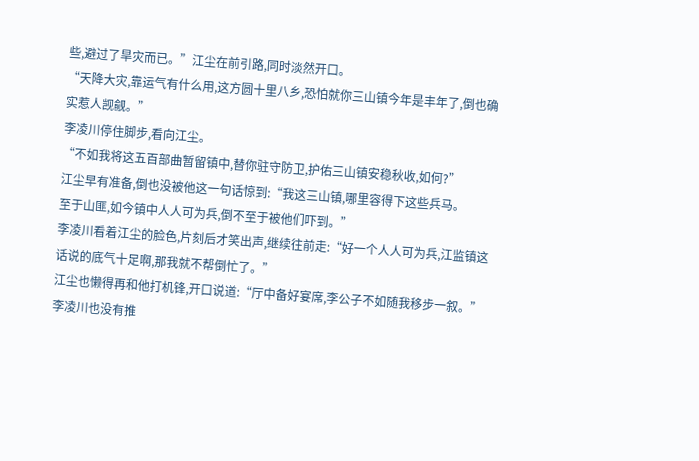些,避过了旱灾而已。”江尘在前引路,同时淡然开口。
“天降大灾,靠运气有什么用,这方圆十里八乡,恐怕就你三山镇今年是丰年了,倒也确实惹人觊觎。”
李凌川停住脚步,看向江尘。
“不如我将这五百部曲暂留镇中,替你驻守防卫,护佑三山镇安稳秋收,如何?”
江尘早有准备,倒也没被他这一句话惊到:“我这三山镇,哪里容得下这些兵马。
至于山匪,如今镇中人人可为兵,倒不至于被他们吓到。”
李凌川看着江尘的脸色,片刻后才笑出声,继续往前走:“好一个人人可为兵,江监镇这话说的底气十足啊,那我就不帮倒忙了。”
江尘也懒得再和他打机锋,开口说道:“厅中备好宴席,李公子不如随我移步一叙。”
李凌川也没有推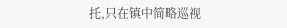托,只在镇中简略巡视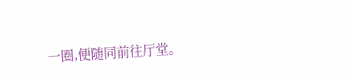一圈,便随同前往厅堂。